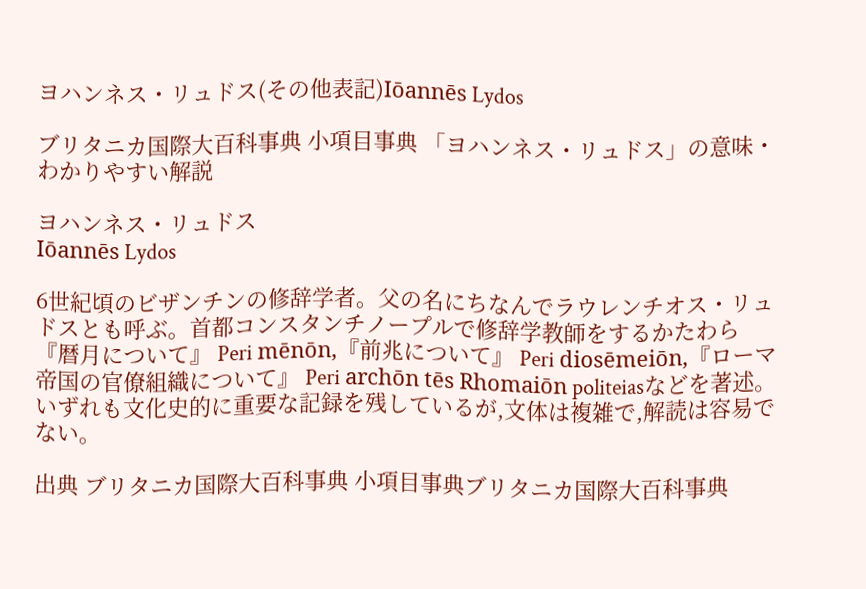ヨハンネス・リュドス(その他表記)Iōannēs Lydos

ブリタニカ国際大百科事典 小項目事典 「ヨハンネス・リュドス」の意味・わかりやすい解説

ヨハンネス・リュドス
Iōannēs Lydos

6世紀頃のビザンチンの修辞学者。父の名にちなんでラウレンチオス・リュドスとも呼ぶ。首都コンスタンチノープルで修辞学教師をするかたわら『暦月について』 Peri mēnōn,『前兆について』 Peri diosēmeiōn,『ローマ帝国の官僚組織について』 Peri archōn tēs Rhomaiōn politeiasなどを著述。いずれも文化史的に重要な記録を残しているが,文体は複雑で,解読は容易でない。

出典 ブリタニカ国際大百科事典 小項目事典ブリタニカ国際大百科事典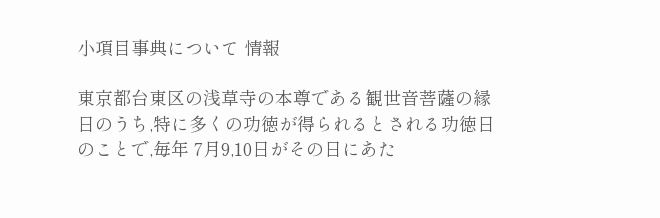小項目事典について 情報

東京都台東区の浅草寺の本尊である観世音菩薩の縁日のうち,特に多くの功徳が得られるとされる功徳日のことで,毎年 7月9,10日がその日にあた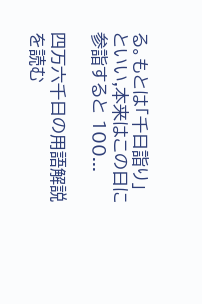る。もとは「千日詣り」といい,本来はこの日に参詣すると 100...

四万六千日の用語解説を読む